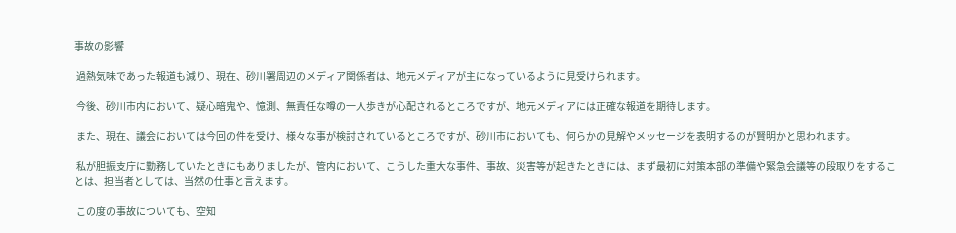事故の影響

 過熱気味であった報道も減り、現在、砂川署周辺のメディア関係者は、地元メディアが主になっているように見受けられます。

 今後、砂川市内において、疑心暗鬼や、憶測、無責任な噂の一人歩きが心配されるところですが、地元メディアには正確な報道を期待します。

 また、現在、議会においては今回の件を受け、様々な事が検討されているところですが、砂川市においても、何らかの見解やメッセージを表明するのが賢明かと思われます。

 私が胆振支庁に勤務していたときにもありましたが、管内において、こうした重大な事件、事故、災害等が起きたときには、まず最初に対策本部の準備や緊急会議等の段取りをすることは、担当者としては、当然の仕事と言えます。

 この度の事故についても、空知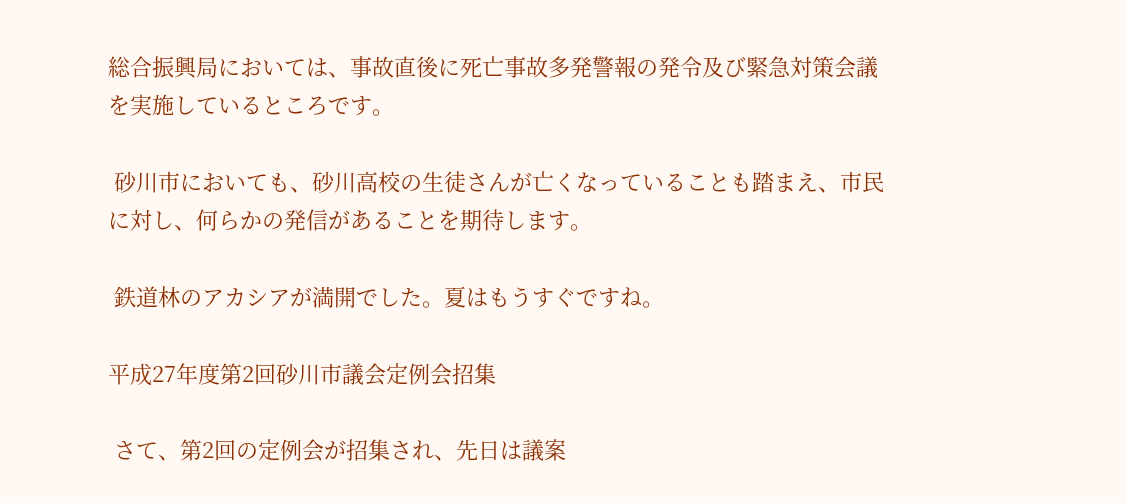総合振興局においては、事故直後に死亡事故多発警報の発令及び緊急対策会議を実施しているところです。

 砂川市においても、砂川高校の生徒さんが亡くなっていることも踏まえ、市民に対し、何らかの発信があることを期待します。

 鉄道林のアカシアが満開でした。夏はもうすぐですね。

平成27年度第2回砂川市議会定例会招集

 さて、第2回の定例会が招集され、先日は議案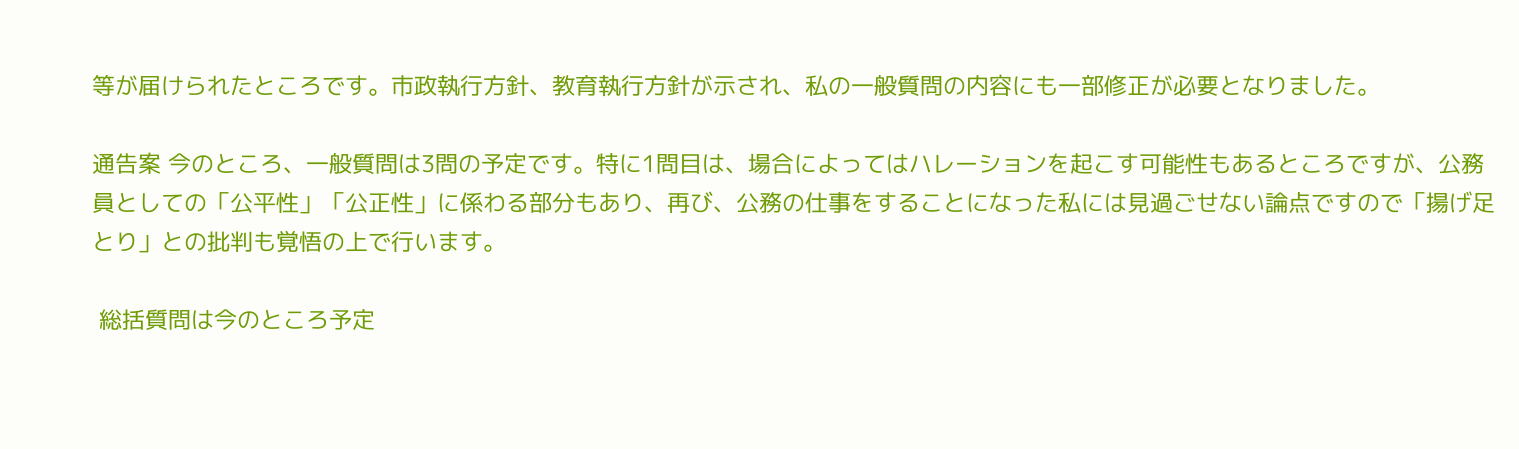等が届けられたところです。市政執行方針、教育執行方針が示され、私の一般質問の内容にも一部修正が必要となりました。

通告案 今のところ、一般質問は3問の予定です。特に1問目は、場合によってはハレーションを起こす可能性もあるところですが、公務員としての「公平性」「公正性」に係わる部分もあり、再び、公務の仕事をすることになった私には見過ごせない論点ですので「揚げ足とり」との批判も覚悟の上で行います。

 総括質問は今のところ予定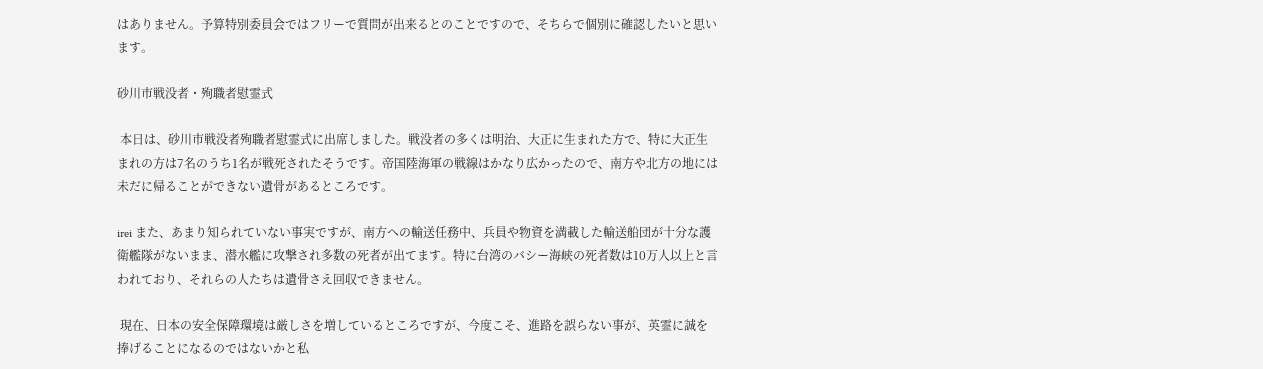はありません。予算特別委員会ではフリーで質問が出来るとのことですので、そちらで個別に確認したいと思います。

砂川市戦没者・殉職者慰霊式

 本日は、砂川市戦没者殉職者慰霊式に出席しました。戦没者の多くは明治、大正に生まれた方で、特に大正生まれの方は7名のうち1名が戦死されたそうです。帝国陸海軍の戦線はかなり広かったので、南方や北方の地には未だに帰ることができない遺骨があるところです。

irei また、あまり知られていない事実ですが、南方への輸送任務中、兵員や物資を満載した輸送船団が十分な護衛艦隊がないまま、潜水艦に攻撃され多数の死者が出てます。特に台湾のバシー海峡の死者数は10万人以上と言われており、それらの人たちは遺骨さえ回収できません。

 現在、日本の安全保障環境は厳しさを増しているところですが、今度こそ、進路を誤らない事が、英霊に誠を捧げることになるのではないかと私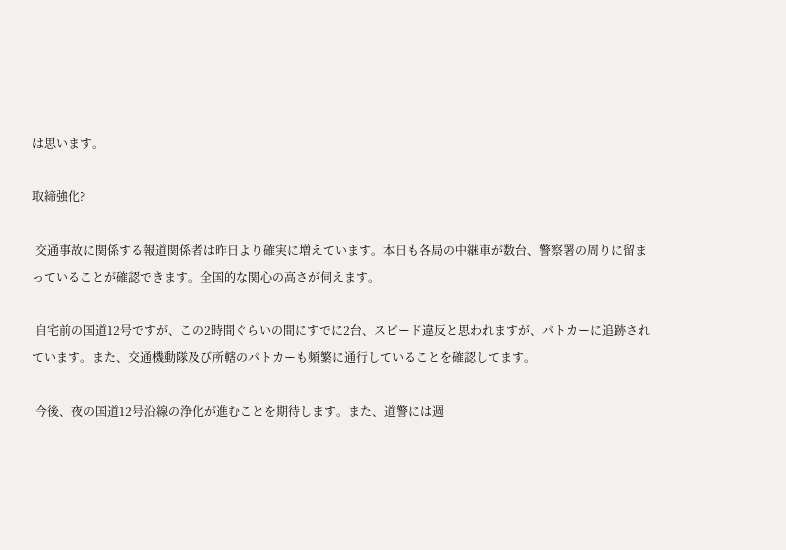は思います。

取締強化?

 交通事故に関係する報道関係者は昨日より確実に増えています。本日も各局の中継車が数台、警察署の周りに留まっていることが確認できます。全国的な関心の高さが伺えます。

 自宅前の国道12号ですが、この2時間ぐらいの間にすでに2台、スピード違反と思われますが、パトカーに追跡されています。また、交通機動隊及び所轄のパトカーも頻繁に通行していることを確認してます。

 今後、夜の国道12号沿線の浄化が進むことを期待します。また、道警には週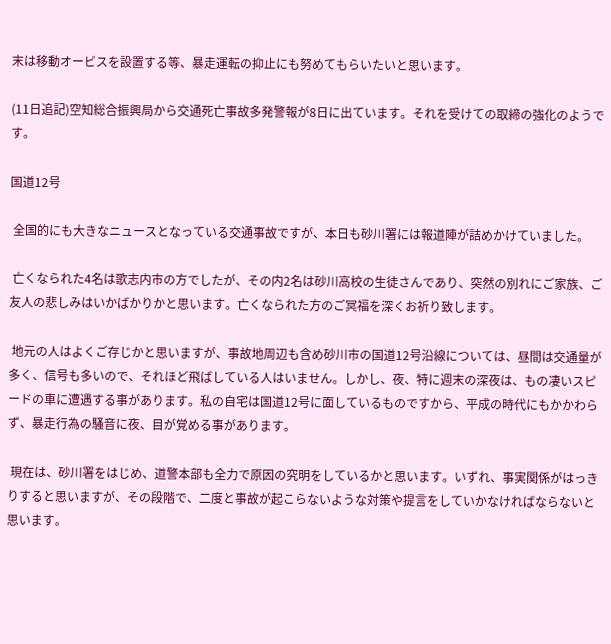末は移動オービスを設置する等、暴走運転の抑止にも努めてもらいたいと思います。

(11日追記)空知総合振興局から交通死亡事故多発警報が8日に出ています。それを受けての取締の強化のようです。

国道12号

 全国的にも大きなニュースとなっている交通事故ですが、本日も砂川署には報道陣が詰めかけていました。

 亡くなられた4名は歌志内市の方でしたが、その内2名は砂川高校の生徒さんであり、突然の別れにご家族、ご友人の悲しみはいかばかりかと思います。亡くなられた方のご冥福を深くお祈り致します。

 地元の人はよくご存じかと思いますが、事故地周辺も含め砂川市の国道12号沿線については、昼間は交通量が多く、信号も多いので、それほど飛ばしている人はいません。しかし、夜、特に週末の深夜は、もの凄いスピードの車に遭遇する事があります。私の自宅は国道12号に面しているものですから、平成の時代にもかかわらず、暴走行為の騒音に夜、目が覚める事があります。

 現在は、砂川署をはじめ、道警本部も全力で原因の究明をしているかと思います。いずれ、事実関係がはっきりすると思いますが、その段階で、二度と事故が起こらないような対策や提言をしていかなければならないと思います。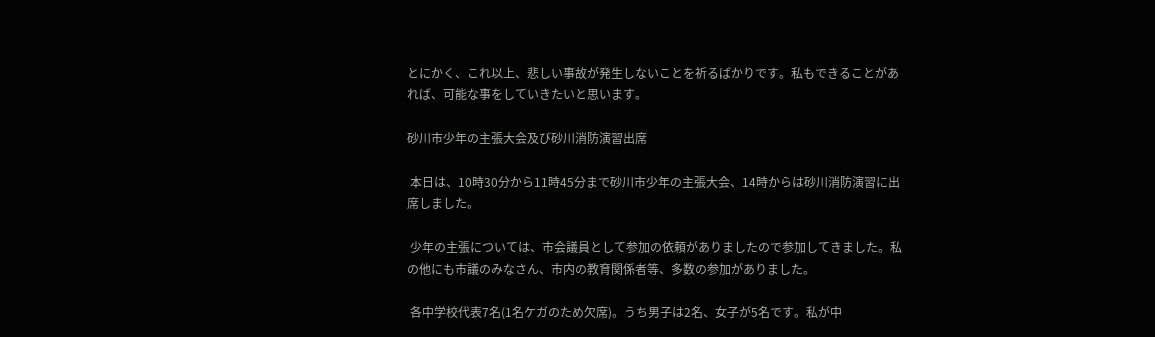とにかく、これ以上、悲しい事故が発生しないことを祈るばかりです。私もできることがあれば、可能な事をしていきたいと思います。

砂川市少年の主張大会及び砂川消防演習出席

 本日は、10時30分から11時45分まで砂川市少年の主張大会、14時からは砂川消防演習に出席しました。

 少年の主張については、市会議員として参加の依頼がありましたので参加してきました。私の他にも市議のみなさん、市内の教育関係者等、多数の参加がありました。

 各中学校代表7名(1名ケガのため欠席)。うち男子は2名、女子が5名です。私が中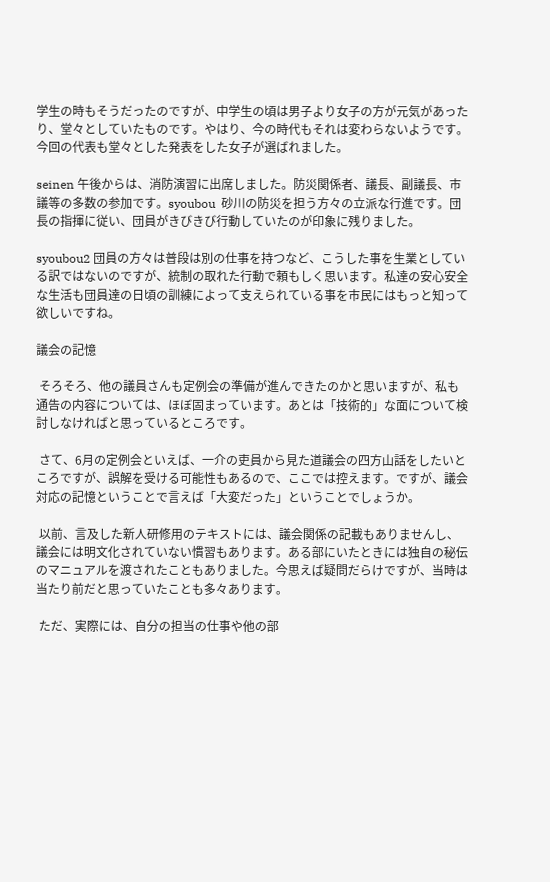学生の時もそうだったのですが、中学生の頃は男子より女子の方が元気があったり、堂々としていたものです。やはり、今の時代もそれは変わらないようです。今回の代表も堂々とした発表をした女子が選ばれました。

seinen 午後からは、消防演習に出席しました。防災関係者、議長、副議長、市議等の多数の参加です。syoubou  砂川の防災を担う方々の立派な行進です。団長の指揮に従い、団員がきびきび行動していたのが印象に残りました。

syoubou2 団員の方々は普段は別の仕事を持つなど、こうした事を生業としている訳ではないのですが、統制の取れた行動で頼もしく思います。私達の安心安全な生活も団員達の日頃の訓練によって支えられている事を市民にはもっと知って欲しいですね。

議会の記憶

 そろそろ、他の議員さんも定例会の準備が進んできたのかと思いますが、私も通告の内容については、ほぼ固まっています。あとは「技術的」な面について検討しなければと思っているところです。

 さて、6月の定例会といえば、一介の吏員から見た道議会の四方山話をしたいところですが、誤解を受ける可能性もあるので、ここでは控えます。ですが、議会対応の記憶ということで言えば「大変だった」ということでしょうか。

 以前、言及した新人研修用のテキストには、議会関係の記載もありませんし、議会には明文化されていない慣習もあります。ある部にいたときには独自の秘伝のマニュアルを渡されたこともありました。今思えば疑問だらけですが、当時は当たり前だと思っていたことも多々あります。

 ただ、実際には、自分の担当の仕事や他の部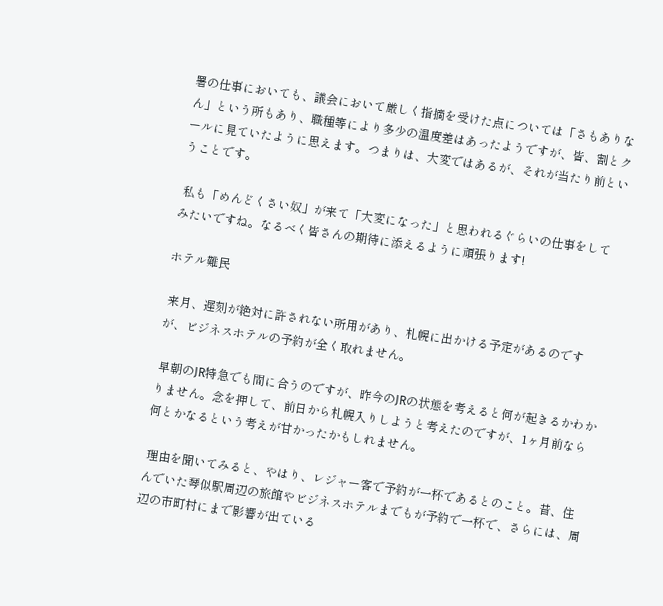署の仕事においても、議会において厳しく指摘を受けた点については「さもありなん」という所もあり、職種等により多少の温度差はあったようですが、皆、割とクールに見ていたように思えます。つまりは、大変ではあるが、それが当たり前ということです。

 私も「めんどくさい奴」が来て「大変になった」と思われるぐらいの仕事をしてみたいですね。なるべく皆さんの期待に添えるように頑張ります!

ホテル難民

 来月、遅刻が絶対に許されない所用があり、札幌に出かける予定があるのですが、ビジネスホテルの予約が全く取れません。

 早朝のJR特急でも間に合うのですが、昨今のJRの状態を考えると何が起きるかわかりません。念を押して、前日から札幌入りしようと考えたのですが、1ヶ月前なら何とかなるという考えが甘かったかもしれません。

 理由を聞いてみると、やはり、レジャー客で予約が一杯であるとのこと。昔、住んでいた琴似駅周辺の旅館やビジネスホテルまでもが予約で一杯で、さらには、周辺の市町村にまで影響が出ている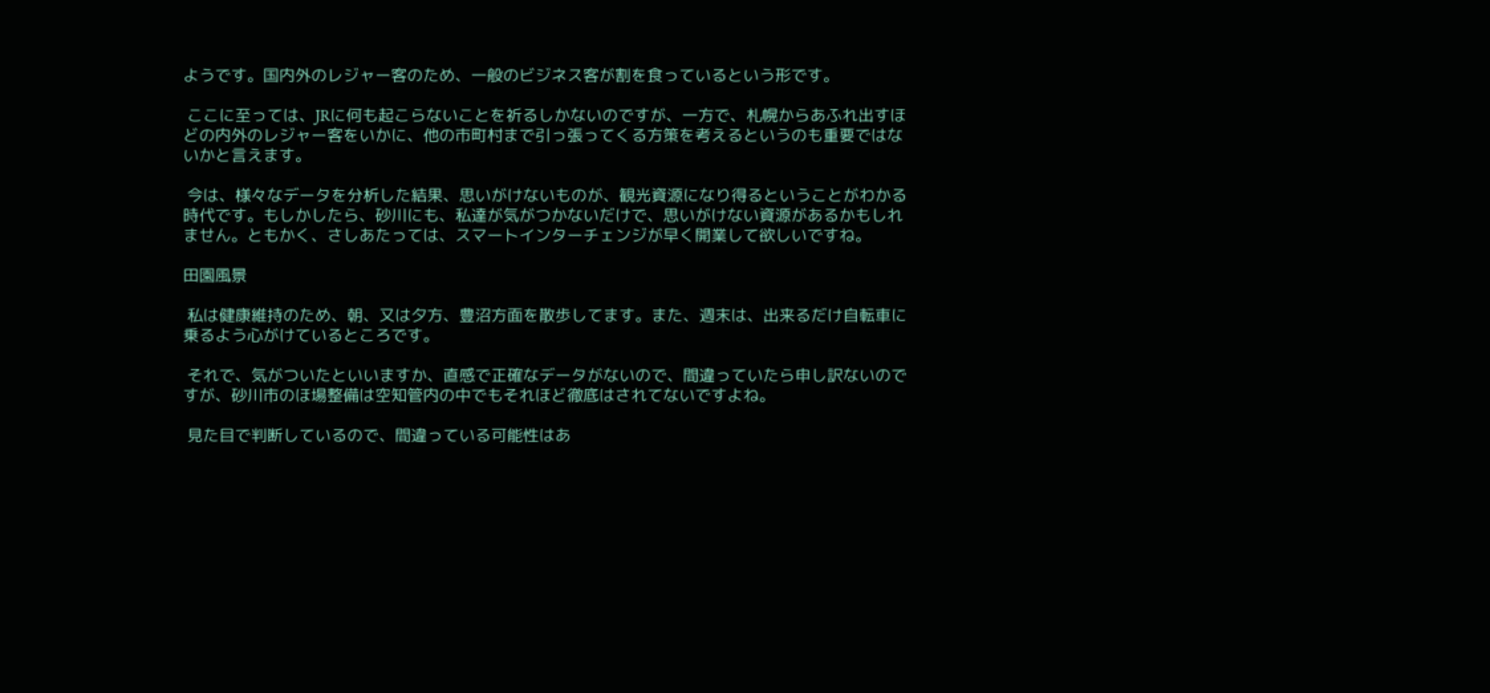ようです。国内外のレジャー客のため、一般のビジネス客が割を食っているという形です。

 ここに至っては、JRに何も起こらないことを祈るしかないのですが、一方で、札幌からあふれ出すほどの内外のレジャー客をいかに、他の市町村まで引っ張ってくる方策を考えるというのも重要ではないかと言えます。

 今は、様々なデータを分析した結果、思いがけないものが、観光資源になり得るということがわかる時代です。もしかしたら、砂川にも、私達が気がつかないだけで、思いがけない資源があるかもしれません。ともかく、さしあたっては、スマートインターチェンジが早く開業して欲しいですね。

田園風景

 私は健康維持のため、朝、又は夕方、豊沼方面を散歩してます。また、週末は、出来るだけ自転車に乗るよう心がけているところです。

 それで、気がついたといいますか、直感で正確なデータがないので、間違っていたら申し訳ないのですが、砂川市のほ場整備は空知管内の中でもそれほど徹底はされてないですよね。

 見た目で判断しているので、間違っている可能性はあ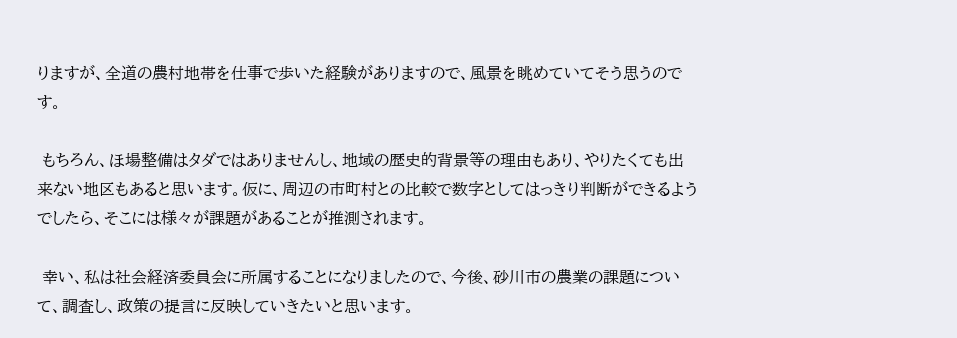りますが、全道の農村地帯を仕事で歩いた経験がありますので、風景を眺めていてそう思うのです。

 もちろん、ほ場整備はタダではありませんし、地域の歴史的背景等の理由もあり、やりたくても出来ない地区もあると思います。仮に、周辺の市町村との比較で数字としてはっきり判断ができるようでしたら、そこには様々が課題があることが推測されます。

 幸い、私は社会経済委員会に所属することになりましたので、今後、砂川市の農業の課題について、調査し、政策の提言に反映していきたいと思います。